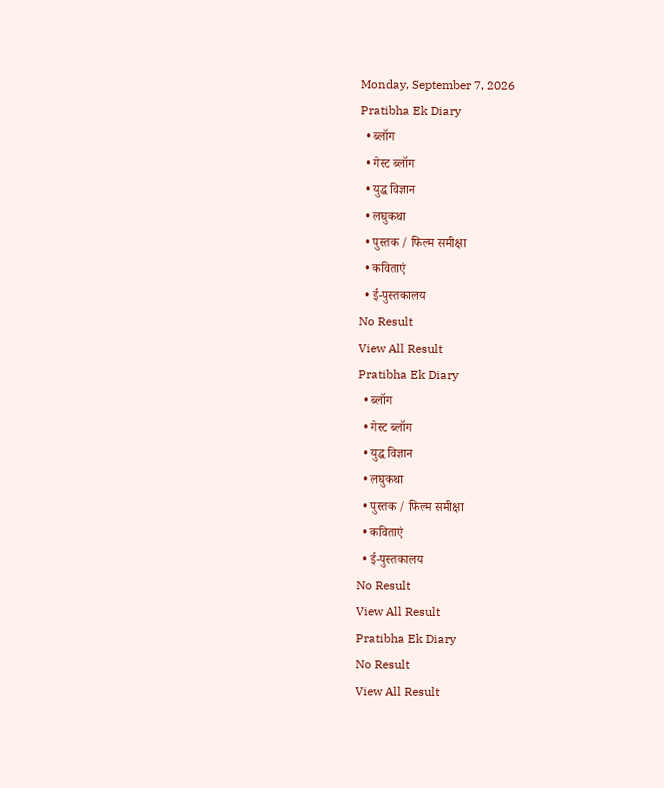Monday, September 7, 2026
Pratibha Ek Diary
  • ब्लॉग
  • गेस्ट ब्लॉग
  • युद्ध विज्ञान
  • लघुकथा
  • पुस्तक / फिल्म समीक्षा
  • कविताएं
  • ई-पुस्तकालय
No Result
View All Result
Pratibha Ek Diary
  • ब्लॉग
  • गेस्ट ब्लॉग
  • युद्ध विज्ञान
  • लघुकथा
  • पुस्तक / फिल्म समीक्षा
  • कविताएं
  • ई-पुस्तकालय
No Result
View All Result
Pratibha Ek Diary
No Result
View All Result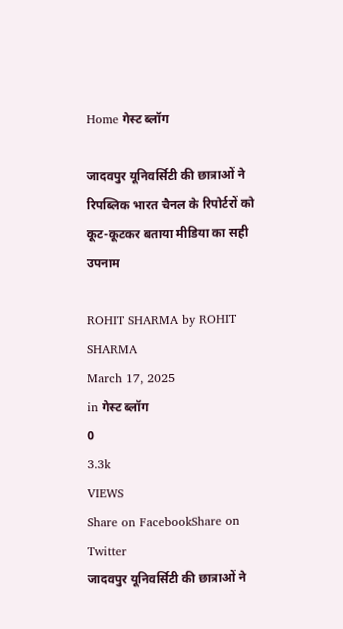Home गेस्ट ब्लॉग

जादवपुर यूनिवर्सिटी की छात्राओं ने रिपब्लिक भारत चैनल के रिपोर्टरों को कूट-कूटकर बताया मीडिया का सही उपनाम

ROHIT SHARMA by ROHIT SHARMA
March 17, 2025
in गेस्ट ब्लॉग
0
3.3k
VIEWS
Share on FacebookShare on Twitter
जादवपुर यूनिवर्सिटी की छात्राओं ने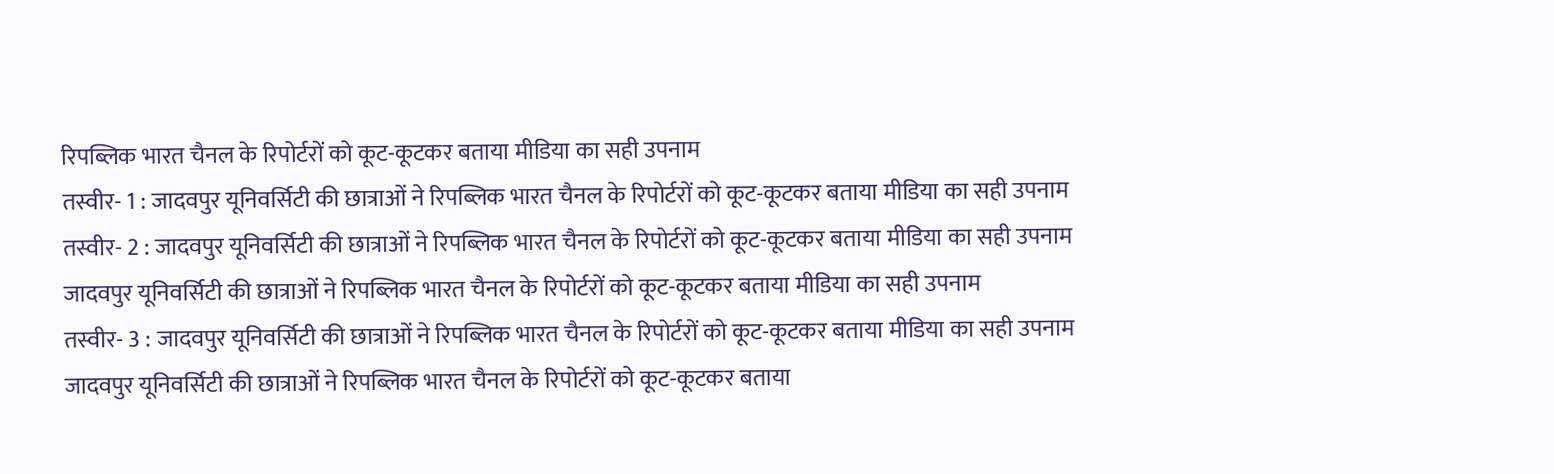रिपब्लिक भारत चैनल के रिपोर्टरों को कूट-कूटकर बताया मीडिया का सही उपनाम
तस्वीर- 1 : जादवपुर यूनिवर्सिटी की छात्राओं ने रिपब्लिक भारत चैनल के रिपोर्टरों को कूट-कूटकर बताया मीडिया का सही उपनाम
तस्वीर- 2 : जादवपुर यूनिवर्सिटी की छात्राओं ने रिपब्लिक भारत चैनल के रिपोर्टरों को कूट-कूटकर बताया मीडिया का सही उपनाम
जादवपुर यूनिवर्सिटी की छात्राओं ने रिपब्लिक भारत चैनल के रिपोर्टरों को कूट-कूटकर बताया मीडिया का सही उपनाम
तस्वीर- 3 : जादवपुर यूनिवर्सिटी की छात्राओं ने रिपब्लिक भारत चैनल के रिपोर्टरों को कूट-कूटकर बताया मीडिया का सही उपनाम
जादवपुर यूनिवर्सिटी की छात्राओं ने रिपब्लिक भारत चैनल के रिपोर्टरों को कूट-कूटकर बताया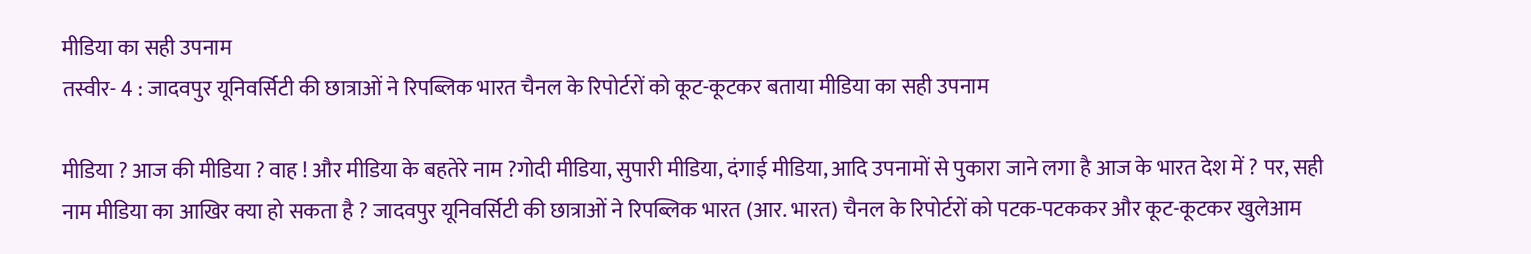मीडिया का सही उपनाम
तस्वीर- 4 : जादवपुर यूनिवर्सिटी की छात्राओं ने रिपब्लिक भारत चैनल के रिपोर्टरों को कूट-कूटकर बताया मीडिया का सही उपनाम

मीडिया ? आज की मीडिया ? वाह ! और मीडिया के बहतेरे नाम ?गोदी मीडिया, सुपारी मीडिया, दंगाई मीडिया, आदि उपनामों से पुकारा जाने लगा है आज के भारत देश में ? पर, सही नाम मीडिया का आखिर क्या हो सकता है ? जादवपुर यूनिवर्सिटी की छात्राओं ने रिपब्लिक भारत (आर. भारत) चैनल के रिपोर्टरों को पटक-पटककर और कूट-कूटकर खुलेआम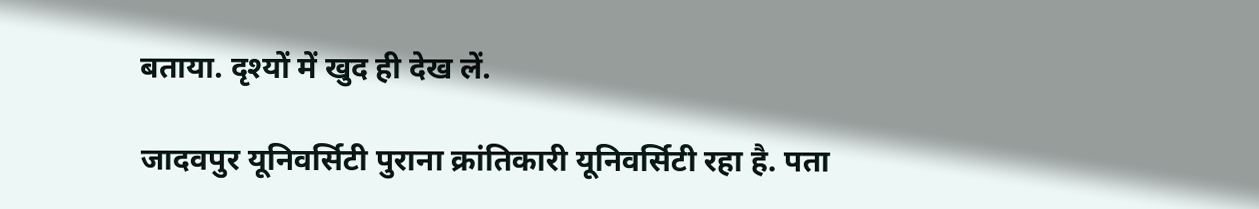बताया. दृश्यों में खुद ही देख लें.

जादवपुर यूनिवर्सिटी पुराना क्रांतिकारी यूनिवर्सिटी रहा है. पता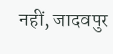नहीं, जादवपुर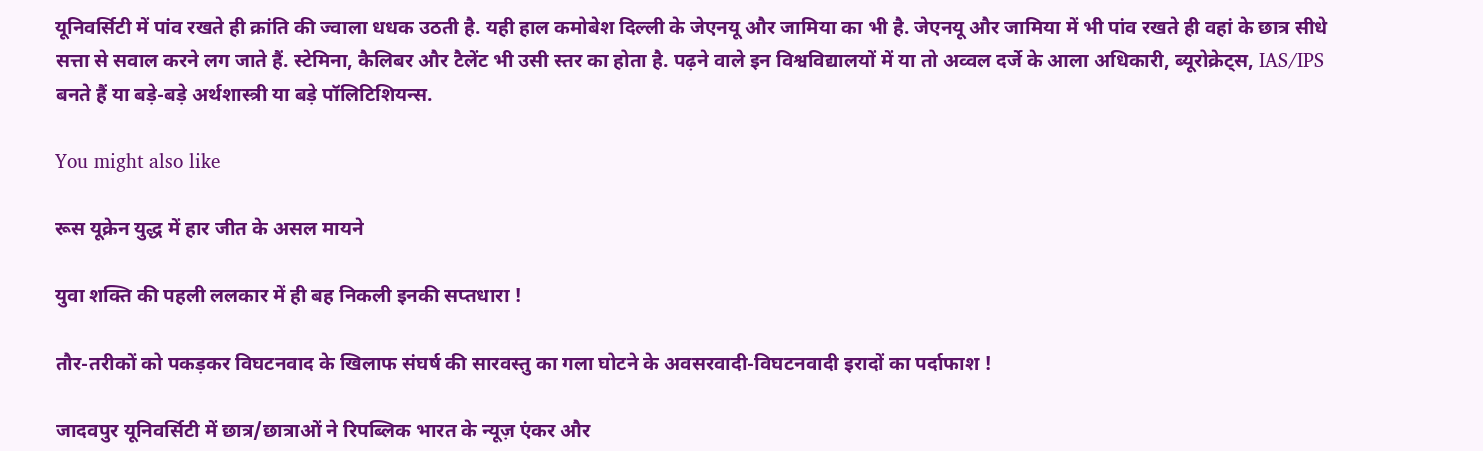यूनिवर्सिटी में पांव रखते ही क्रांति की ज्वाला धधक उठती है. यही हाल कमोबेश दिल्ली के जेएनयू और जामिया का भी है. जेएनयू और जामिया में भी पांव रखते ही वहां के छात्र सीधे सत्ता से सवाल करने लग जाते हैं. स्टेमिना, कैलिबर और टैलेंट भी उसी स्तर का होता है. पढ़ने वाले इन विश्वविद्यालयों में या तो अव्वल दर्जे के आला अधिकारी, ब्यूरोक्रेट्स, IAS/IPS बनते हैं या बड़े-बड़े अर्थशास्त्री या बड़े पॉलिटिशियन्स.

You might also like

रूस यूक्रेन युद्ध में हार जीत के असल मायने

युवा शक्ति की पहली ललकार में ही बह निकली इनकी सप्तधारा !

तौर-तरीकों को पकड़कर विघटनवाद के खिलाफ संघर्ष की सारवस्तु का गला घोटने के अवसरवादी-विघटनवादी इरादों का पर्दाफाश !

जादवपुर यूनिवर्सिटी में छात्र/छात्राओं ने रिपब्लिक भारत के न्यूज़ एंकर और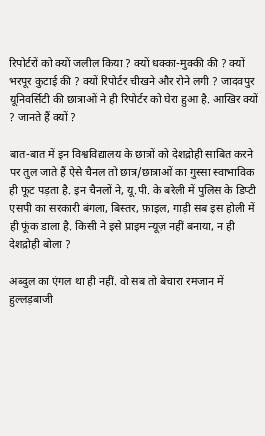रिपोर्टरों को क्यों जलील किया ? क्यों धक्का-मुक्की की ? क्यों भरपूर कुटाई की ? क्यों रिपोर्टर चीखने और रोने लगी ? जादवपुर यूनिवर्सिटी की छात्राओं ने ही रिपोर्टर को घेरा हुआ है. आखिर क्यों ? जानते हैं क्यों ?

बात-बात में इन विश्वविद्यालय के छात्रों को देशद्रोही साबित करने पर तुल जाते हैं ऐसे चैनल तो छात्र/छात्राओं का गुस्सा स्वाभाविक ही फूट पड़ता है. इन चैनलों ने, यू.पी. के बरेली में पुलिस के डिप्टी एसपी का सरकारी बंगला, बिस्तर, फ़ाइल, गाड़ी सब इस होली में ही फूंक डाला है. किसी ने इसे प्राइम न्यूज़ नहीं बनाया, न ही देशद्रोही बोला ?

अब्दुल का एंगल था ही नहीं. वो सब तो बेचारा रमजान में हुल्लड़बाजी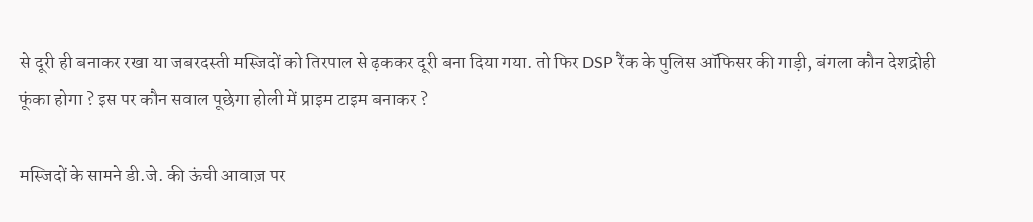से दूरी ही बनाकर रखा या जबरदस्ती मस्जिदों को तिरपाल से ढ़ककर दूरी बना दिया गया. तो फिर DSP रैंक के पुलिस ऑफिसर की गाड़ी, बंगला कौन देशद्रोही फूंका होगा ? इस पर कौन सवाल पूछेगा होली में प्राइम टाइम बनाकर ?

मस्जिदों के सामने डी.जे. की ऊंची आवाज़ पर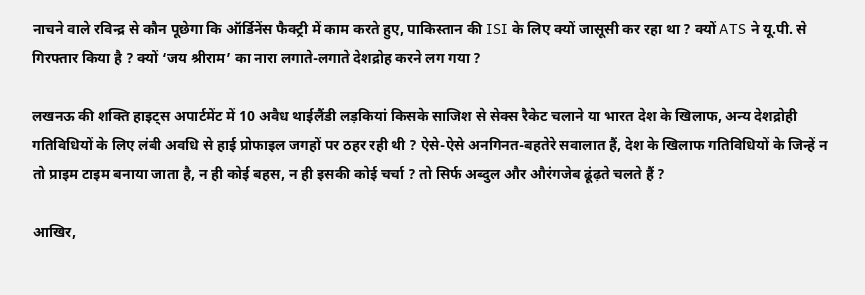नाचने वाले रविन्द्र से कौन पूछेगा कि ऑर्डिनेंस फैक्ट्री में काम करते हुए, पाकिस्तान की ISI के लिए क्यों जासूसी कर रहा था ? क्यों ATS ने यू.पी. से गिरफ्तार किया है ? क्यों ‘जय श्रीराम’ का नारा लगाते-लगाते देशद्रोह करने लग गया ?

लखनऊ की शक्ति हाइट्स अपार्टमेंट में 10 अवैध थाईलैंडी लड़कियां किसके साजिश से सेक्स रैकेट चलाने या भारत देश के खिलाफ, अन्य देशद्रोही गतिविधियों के लिए लंबी अवधि से हाई प्रोफाइल जगहों पर ठहर रही थी ? ऐसे-ऐसे अनगिनत-बहतेरे सवालात हैं, देश के खिलाफ गतिविधियों के जिन्हें न तो प्राइम टाइम बनाया जाता है, न ही कोई बहस, न ही इसकी कोई चर्चा ? तो सिर्फ अब्दुल और औरंगजेब ढूंढ़ते चलते हैं ?

आखिर,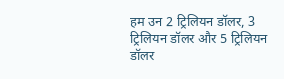हम उन 2 ट्रिलियन डॉलर, 3 ट्रिलियन डॉलर और 5 ट्रिलियन डॉलर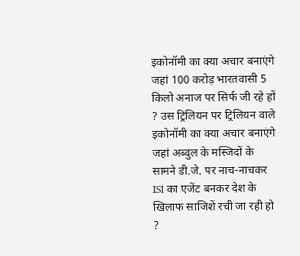इकोनॉमी का क्या अचार बनाएंगे जहां 100 करोड़ भारतवासी 5 किलो अनाज पर सिर्फ जी रहे हों ? उस ट्रिलियन पर ट्रिलियन वाले इकोनॉमी का क्या अचार बनाएंगे जहां अब्दुल के मस्जिदों के सामने डी.जे. पर नाच-नाचकर ISI का एजेंट बनकर देश के खिलाफ साजिशें रची जा रही हो ?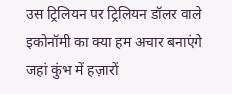उस ट्रिलियन पर ट्रिलियन डॉलर वाले इकोनॉमी का क्या हम अचार बनाएंगे जहां कुंभ में हज़ारों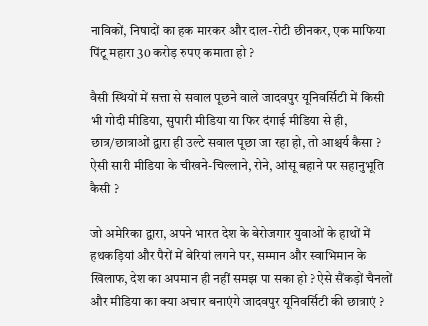नाविकों, निषादों का हक मारकर और दाल-रोटी छीनकर, एक माफिया पिंटू महारा 30 करोड़ रुपए कमाता हो ?

वैसी स्थियों में सत्ता से सवाल पूछने वाले जादवपुर यूनिवर्सिटी में किसी भी गोदी मीडिया, सुपारी मीडिया या फिर दंगाई मीडिया से ही, छात्र/छात्राओं द्वारा ही उल्टे सवाल पूछा जा रहा हो, तो आश्चर्य कैसा ? ऐसी सारी मीडिया के चीखने-चिल्लाने, रोने, आंसू बहाने पर सहानुभूति कैसी ?

जो अमेरिका द्वारा, अपने भारत देश के बेरोजगार युवाओं के हाथों में हथकड़ियां और पैरों में बेरियां लगने पर, सम्मान और स्वाभिमान के खिलाफ, देश का अपमान ही नहीं समझ पा सका हो ? ऐसे सैंकड़ों चैनलों और मीडिया का क्या अचार बनाएंगे जादवपुर यूनिवर्सिटी की छात्राएं ?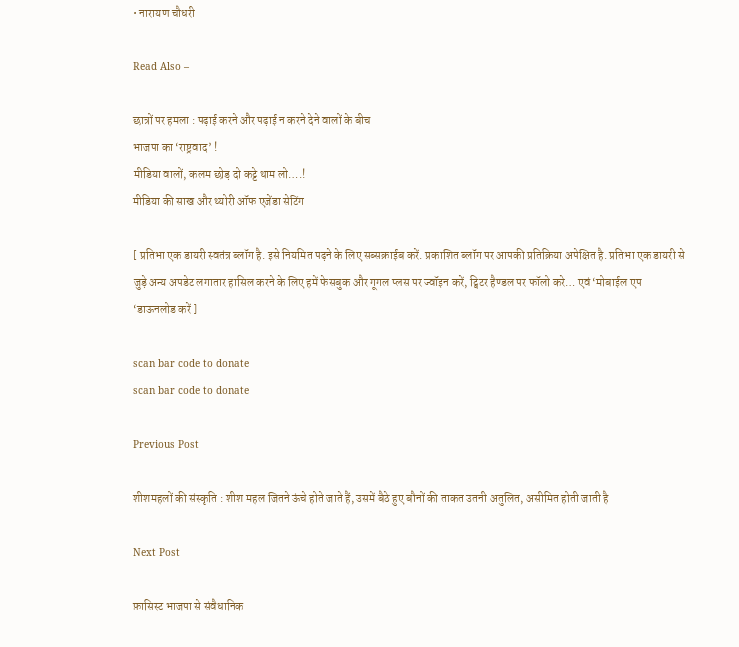• नारायण चौधरी

Read Also –

छात्रों पर हमला : पढ़ाई करने और पढ़ाई न करने देने वालों के बीच
भाजपा का ‘राष्ट्रवाद’ !
मीडिया वालों, कलम छोड़ दो कट्टे थाम लो….!
मीडिया की साख और थ्योरी ऑफ एजेंडा सेटिंग

[ प्रतिभा एक डायरी स्वतंत्र ब्लॉग है. इसे नियमित पढ़ने के लिए सब्सक्राईब करें. प्रकाशित ब्लॉग पर आपकी प्रतिक्रिया अपेक्षित है. प्रतिभा एक डायरी से जुड़े अन्य अपडेट लगातार हासिल करने के लिए हमें फेसबुक और गूगल प्लस पर ज्वॉइन करें, ट्विटर हैण्डल पर फॉलो करे… एवं ‘मोबाईल एप ‘डाऊनलोड करें ]

scan bar code to donate
scan bar code to donate

Previous Post

शीशमहलों की संस्कृति : शीश महल जितने ऊंचे होते जाते हैं, उसमें बैठे हुए बौनों की ताकत उतनी अतुलित, असीमित होती जाती है

Next Post

फ़ासिस्ट भाजपा से संवैधानिक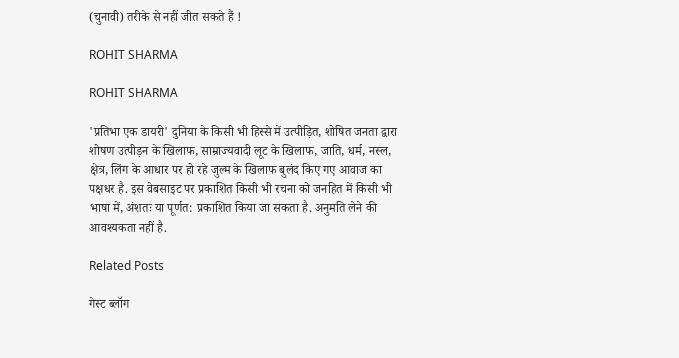(चुनावी) तरीके से नहीं जीत सकते हैं !

ROHIT SHARMA

ROHIT SHARMA

'प्रतिभा एक डायरी' दुनिया के किसी भी हिस्से में उत्पीड़ित, शोषित जनता द्वारा शोषण उत्पीड़न के खिलाफ, साम्राज्यवादी लूट के खिलाफ, जाति, धर्म, नस्ल, क्षेत्र, लिंग के आधार पर हो रहे जुल्म के खिलाफ बुलंद किए गए आवाज का पक्षधर है. इस वेबसाइट पर प्रकाशित किसी भी रचना को जनहित में किसी भी भाषा में, अंशतः या पूर्णत: प्रकाशित किया जा सकता है. अनुमति लेने की आवश्यकता नहीं है.

Related Posts

गेस्ट ब्लॉग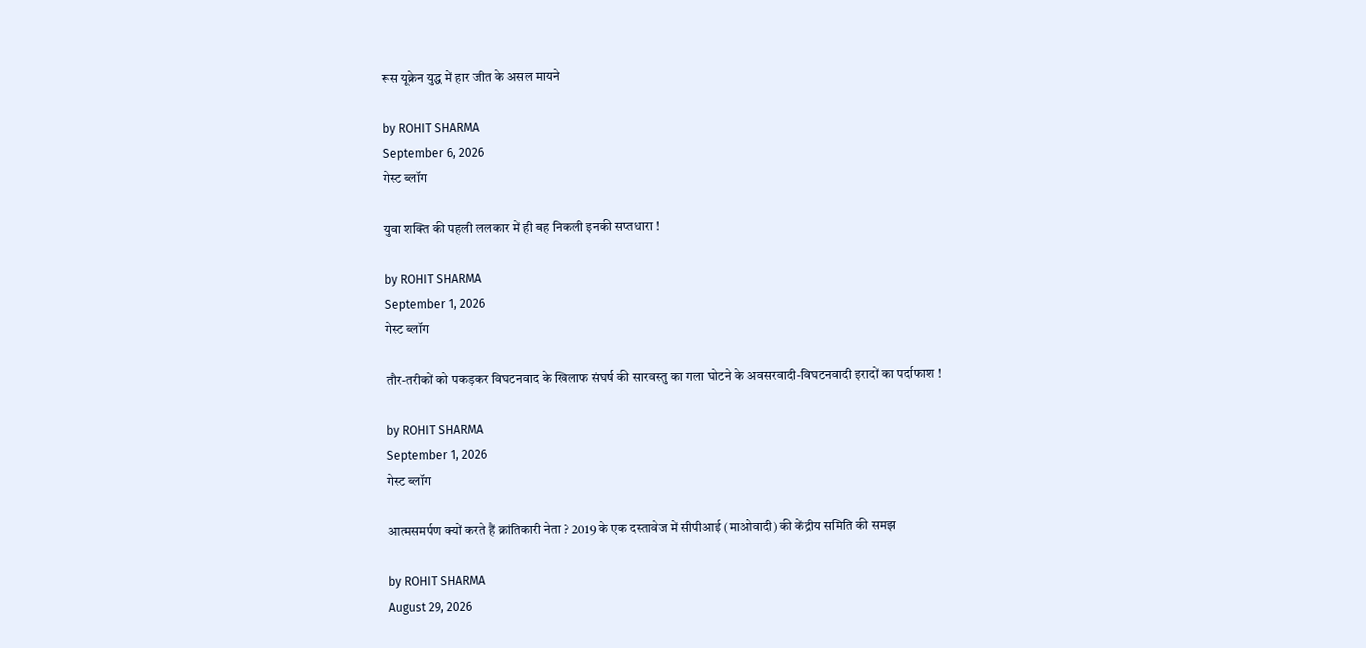रूस यूक्रेन युद्ध में हार जीत के असल मायने

by ROHIT SHARMA
September 6, 2026
गेस्ट ब्लॉग

युवा शक्ति की पहली ललकार में ही बह निकली इनकी सप्तधारा !

by ROHIT SHARMA
September 1, 2026
गेस्ट ब्लॉग

तौर-तरीकों को पकड़कर विघटनवाद के खिलाफ संघर्ष की सारवस्तु का गला घोटने के अवसरवादी-विघटनवादी इरादों का पर्दाफाश !

by ROHIT SHARMA
September 1, 2026
गेस्ट ब्लॉग

आत्मसमर्पण क्यों करते हैं क्रांतिकारी नेता ? 2019 के एक दस्तावेज में सीपीआई (माओवादी) की केंद्रीय समिति की समझ

by ROHIT SHARMA
August 29, 2026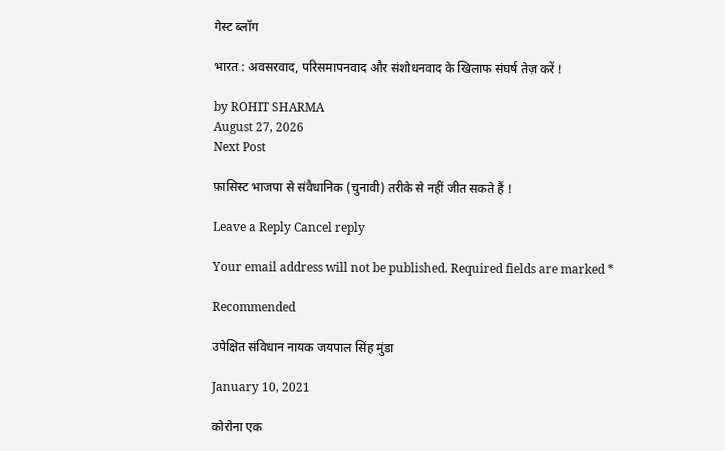गेस्ट ब्लॉग

भारत : अवसरवाद, परिसमापनवाद और संशोधनवाद के खिलाफ संघर्ष तेज़ करें !

by ROHIT SHARMA
August 27, 2026
Next Post

फ़ासिस्ट भाजपा से संवैधानिक (चुनावी) तरीके से नहीं जीत सकते हैं !

Leave a Reply Cancel reply

Your email address will not be published. Required fields are marked *

Recommended

उपेक्षित संविधान नायक जयपाल सिंह मुंडा

January 10, 2021

कोरोना एक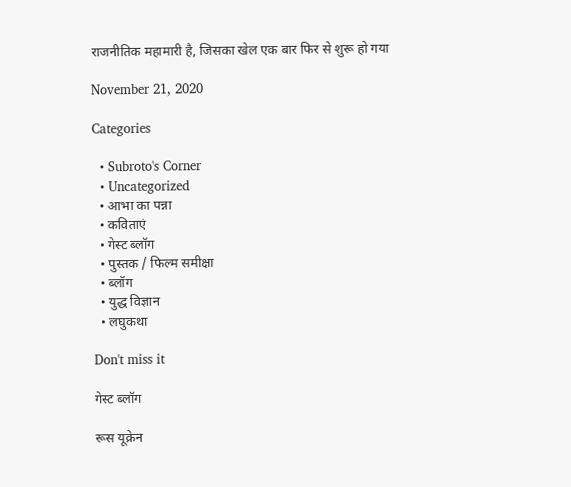राजनीतिक महामारी है, जिसका खेल एक बार फिर से शुरू हो गया

November 21, 2020

Categories

  • Subroto's Corner
  • Uncategorized
  • आभा का पन्ना
  • कविताएं
  • गेस्ट ब्लॉग
  • पुस्तक / फिल्म समीक्षा
  • ब्लॉग
  • युद्ध विज्ञान
  • लघुकथा

Don't miss it

गेस्ट ब्लॉग

रूस यूक्रेन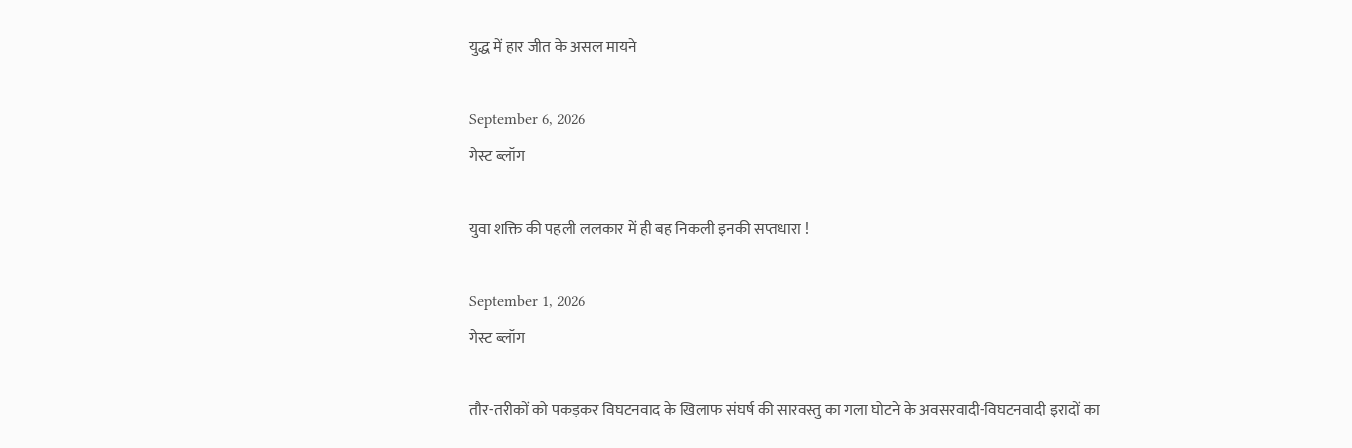युद्ध में हार जीत के असल मायने

September 6, 2026
गेस्ट ब्लॉग

युवा शक्ति की पहली ललकार में ही बह निकली इनकी सप्तधारा !

September 1, 2026
गेस्ट ब्लॉग

तौर-तरीकों को पकड़कर विघटनवाद के खिलाफ संघर्ष की सारवस्तु का गला घोटने के अवसरवादी-विघटनवादी इरादों का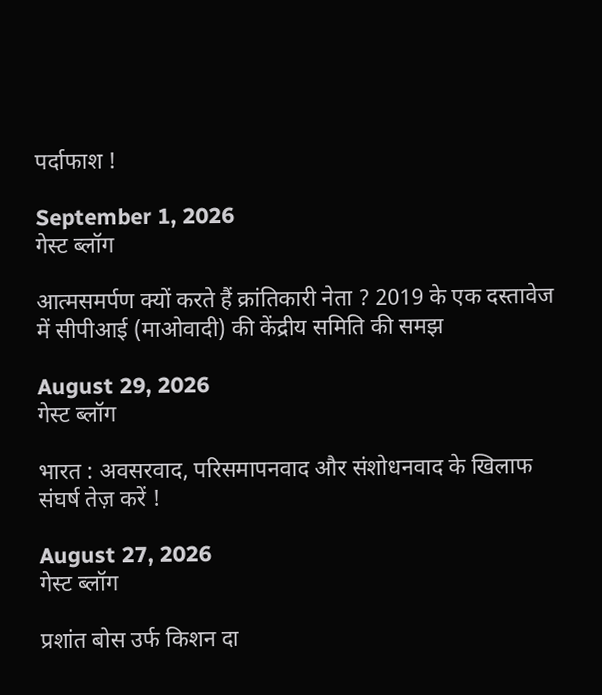पर्दाफाश !

September 1, 2026
गेस्ट ब्लॉग

आत्मसमर्पण क्यों करते हैं क्रांतिकारी नेता ? 2019 के एक दस्तावेज में सीपीआई (माओवादी) की केंद्रीय समिति की समझ

August 29, 2026
गेस्ट ब्लॉग

भारत : अवसरवाद, परिसमापनवाद और संशोधनवाद के खिलाफ संघर्ष तेज़ करें !

August 27, 2026
गेस्ट ब्लॉग

प्रशांत बोस उर्फ किशन दा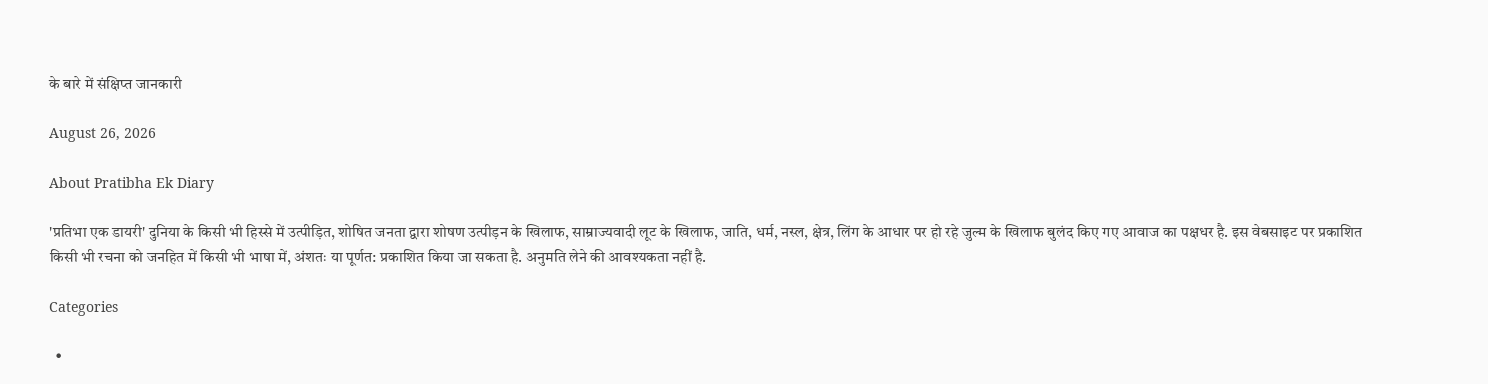के बारे में संक्षिप्त जानकारी

August 26, 2026

About Pratibha Ek Diary

'प्रतिभा एक डायरी' दुनिया के किसी भी हिस्से में उत्पीड़ित, शोषित जनता द्वारा शोषण उत्पीड़न के खिलाफ, साम्राज्यवादी लूट के खिलाफ, जाति, धर्म, नस्ल, क्षेत्र, लिंग के आधार पर हो रहे जुल्म के खिलाफ बुलंद किए गए आवाज का पक्षधर है. इस वेबसाइट पर प्रकाशित किसी भी रचना को जनहित में किसी भी भाषा में, अंशतः या पूर्णत: प्रकाशित किया जा सकता है. अनुमति लेने की आवश्यकता नहीं है.

Categories

  •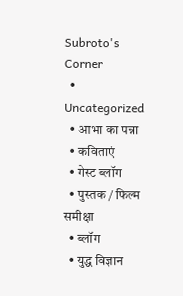Subroto's Corner
  • Uncategorized
  • आभा का पन्ना
  • कविताएं
  • गेस्ट ब्लॉग
  • पुस्तक / फिल्म समीक्षा
  • ब्लॉग
  • युद्ध विज्ञान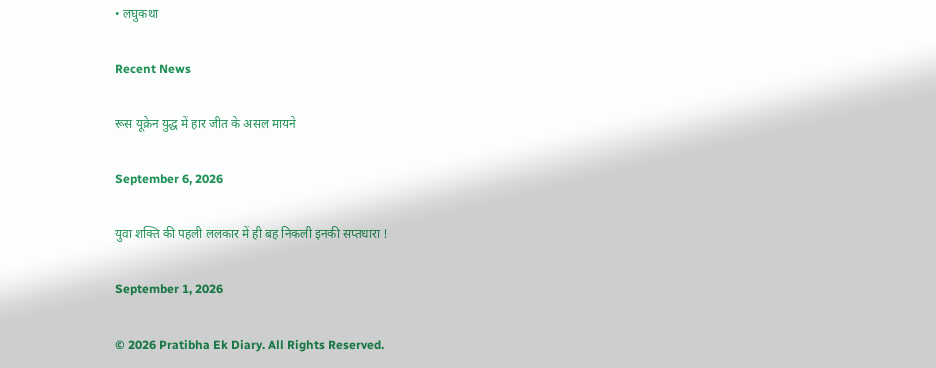• लघुकथा

Recent News

रूस यूक्रेन युद्ध में हार जीत के असल मायने

September 6, 2026

युवा शक्ति की पहली ललकार में ही बह निकली इनकी सप्तधारा !

September 1, 2026

© 2026 Pratibha Ek Diary. All Rights Reserved.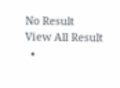No Result
View All Result
  •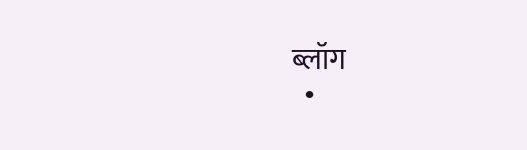ब्लॉग
  •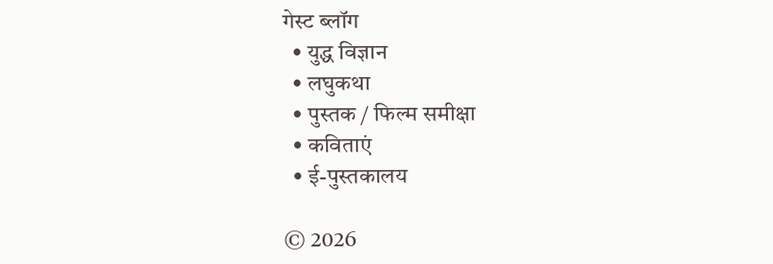गेस्ट ब्लॉग
  • युद्ध विज्ञान
  • लघुकथा
  • पुस्तक / फिल्म समीक्षा
  • कविताएं
  • ई-पुस्तकालय

© 2026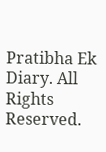Pratibha Ek Diary. All Rights Reserved.